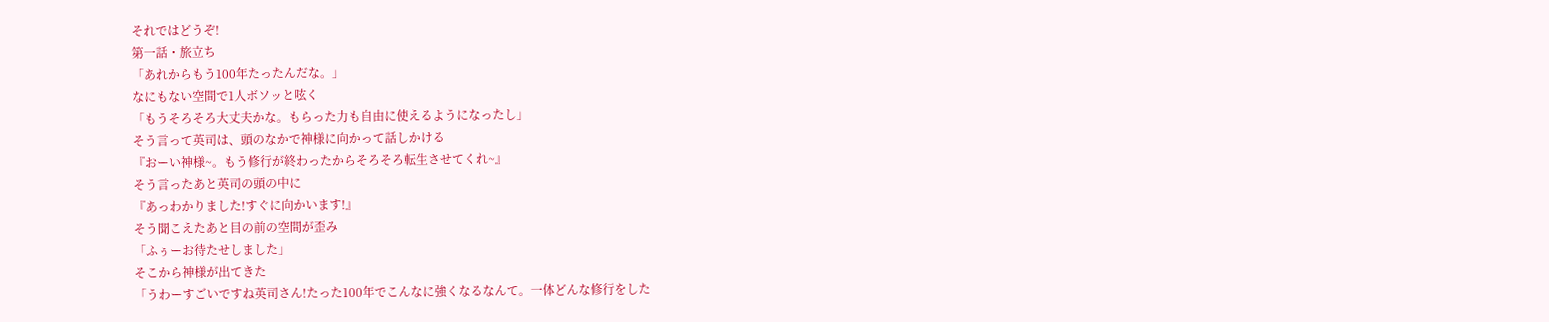それではどうぞ!
第一話・旅立ち
「あれからもう100年たったんだな。」
なにもない空間で1人ボソッと呟く
「もうそろそろ大丈夫かな。もらった力も自由に使えるようになったし」
そう言って英司は、頭のなかで神様に向かって話しかける
『おーい神様~。もう修行が終わったからそろそろ転生させてくれ~』
そう言ったあと英司の頭の中に
『あっわかりました!すぐに向かいます!』
そう聞こえたあと目の前の空間が歪み
「ふぅーお待たせしました」
そこから神様が出てきた
「うわーすごいですね英司さん!たった100年でこんなに強くなるなんて。一体どんな修行をした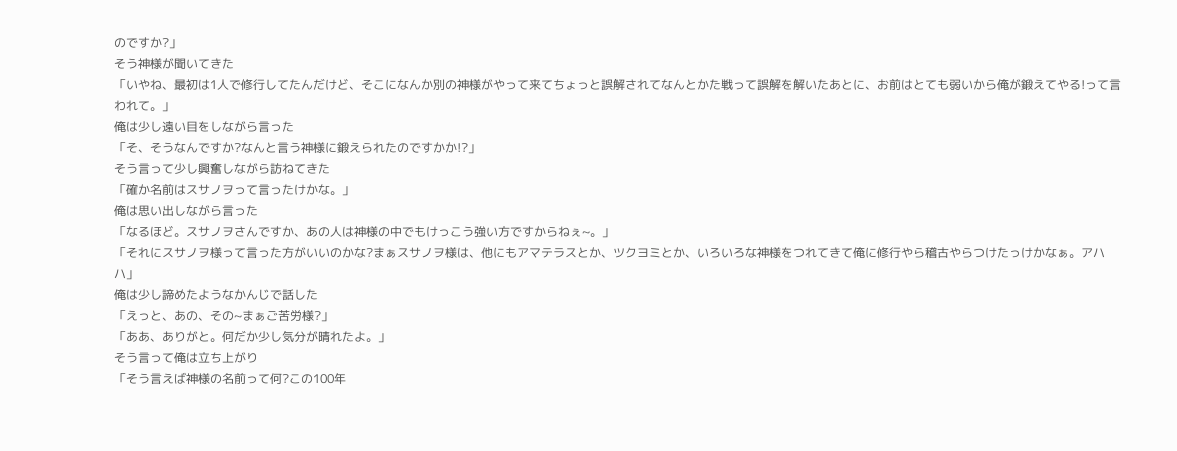のですか?」
そう神様が聞いてきた
「いやね、最初は1人で修行してたんだけど、そこになんか別の神様がやって来てちょっと誤解されてなんとかた戦って誤解を解いたあとに、お前はとても弱いから俺が鍛えてやる!って言われて。」
俺は少し遠い目をしながら言った
「そ、そうなんですか?なんと言う神様に鍛えられたのですかか!?」
そう言って少し興奮しながら訪ねてきた
「確か名前はスサノヲって言ったけかな。」
俺は思い出しながら言った
「なるほど。スサノヲさんですか、あの人は神様の中でもけっこう強い方ですからねぇ~。」
「それにスサノヲ様って言った方がいいのかな?まぁスサノヲ様は、他にもアマテラスとか、ツクヨミとか、いろいろな神様をつれてきて俺に修行やら稽古やらつけたっけかなぁ。アハハ」
俺は少し諦めたようなかんじで話した
「えっと、あの、その~まぁご苦労様?」
「ああ、ありがと。何だか少し気分が晴れたよ。」
そう言って俺は立ち上がり
「そう言えば神様の名前って何?この100年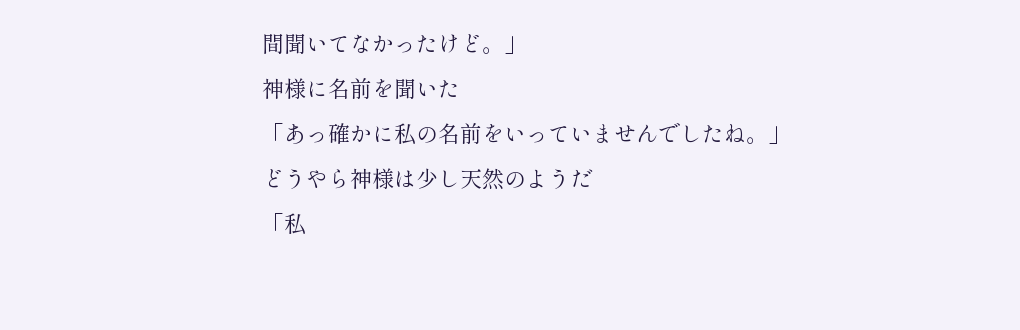間聞いてなかったけど。」
神様に名前を聞いた
「あっ確かに私の名前をいっていませんでしたね。」
どうやら神様は少し天然のようだ
「私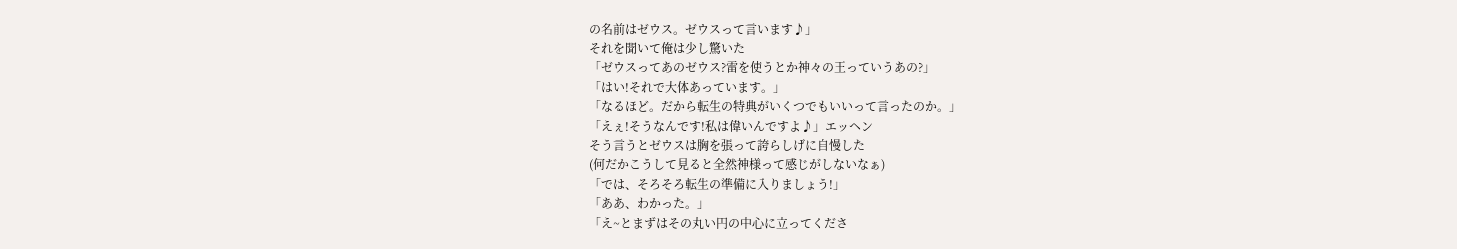の名前はゼウス。ゼウスって言います♪」
それを聞いて俺は少し驚いた
「ゼウスってあのゼウス?雷を使うとか神々の王っていうあの?」
「はい!それで大体あっています。」
「なるほど。だから転生の特典がいくつでもいいって言ったのか。」
「えぇ!そうなんです!私は偉いんですよ♪」エッヘン
そう言うとゼウスは胸を張って誇らしげに自慢した
(何だかこうして見ると全然神様って感じがしないなぁ)
「では、そろそろ転生の準備に入りましょう!」
「ああ、わかった。」
「え~とまずはその丸い円の中心に立ってくださ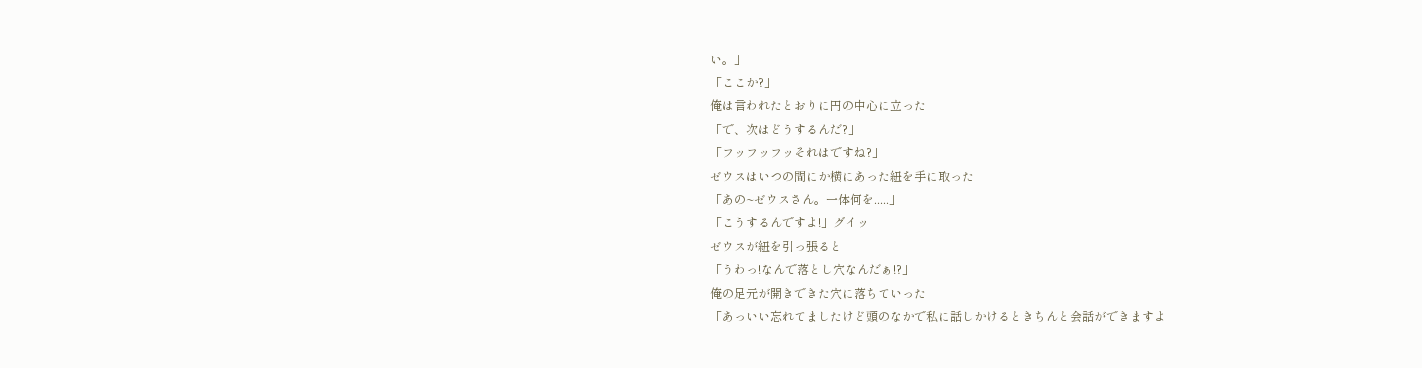い。」
「ここか?」
俺は言われたとおりに円の中心に立った
「で、次はどうするんだ?」
「フッフッフッそれはですね?」
ゼウスはいつの間にか横にあった紐を手に取った
「あの~ゼウスさん。一体何を.....」
「こうするんですよ!」グイッ
ゼウスが紐を引っ張ると
「うわっ!なんで落とし穴なんだぁ!?」
俺の足元が開きできた穴に落ちていった
「あっいい忘れてましたけど頭のなかで私に話しかけるときちんと会話ができますよ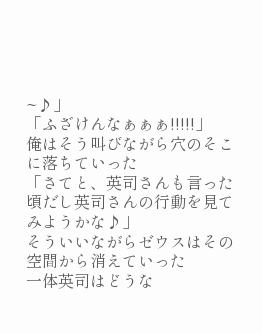~♪」
「ふざけんなぁぁぁ!!!!!」
俺はそう叫びながら穴のそこに落ちていった
「さてと、英司さんも言った頃だし英司さんの行動を見てみようかな♪」
そういいながらゼウスはその空間から消えていった
一体英司はどうな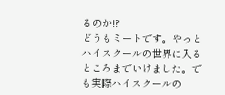るのか!?
どうもミートです。やっとハイスクールの世界に入るところまでいけました。でも実際ハイスクールの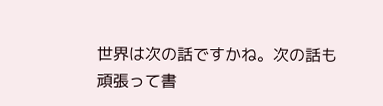世界は次の話ですかね。次の話も頑張って書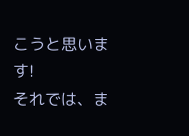こうと思います!
それでは、ま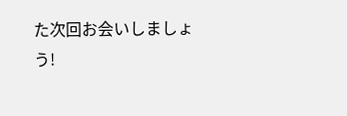た次回お会いしましょう!